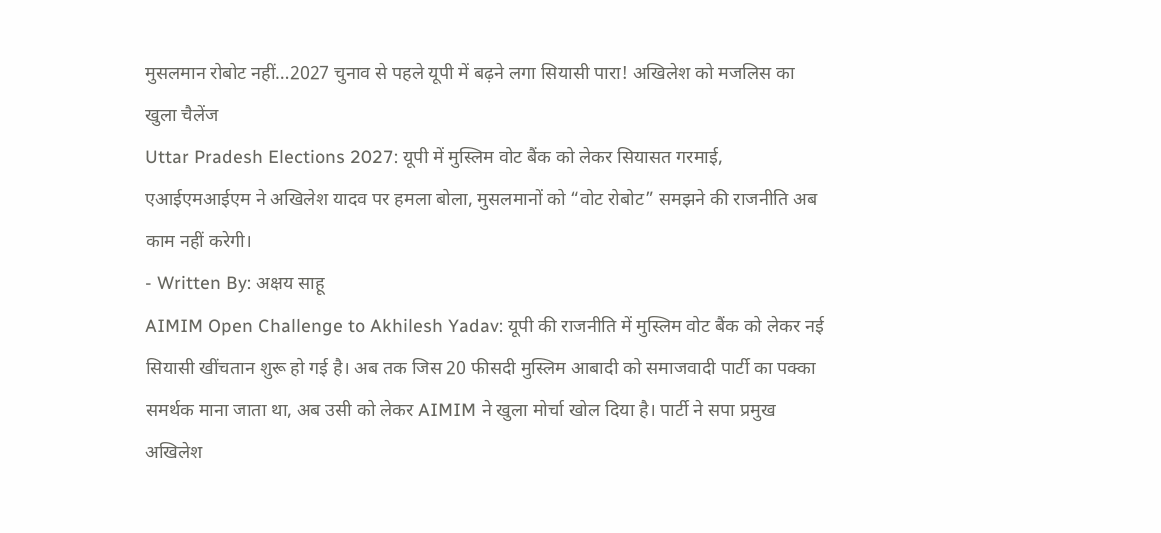मुसलमान रोबोट नहीं…2027 चुनाव से पहले यूपी में बढ़ने लगा सियासी पारा! अखिलेश को मजलिस का खुला चैलेंज
Uttar Pradesh Elections 2027: यूपी में मुस्लिम वोट बैंक को लेकर सियासत गरमाई, एआईएमआईएम ने अखिलेश यादव पर हमला बोला, मुसलमानों को “वोट रोबोट” समझने की राजनीति अब काम नहीं करेगी।
- Written By: अक्षय साहू
AIMIM Open Challenge to Akhilesh Yadav: यूपी की राजनीति में मुस्लिम वोट बैंक को लेकर नई सियासी खींचतान शुरू हो गई है। अब तक जिस 20 फीसदी मुस्लिम आबादी को समाजवादी पार्टी का पक्का समर्थक माना जाता था, अब उसी को लेकर AIMIM ने खुला मोर्चा खोल दिया है। पार्टी ने सपा प्रमुख अखिलेश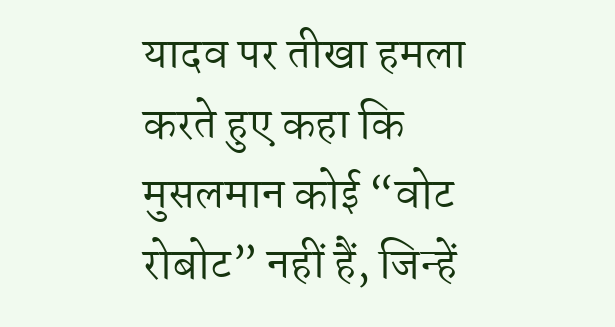यादव पर तीखा हमला करते हुए कहा कि मुसलमान कोई “वोट रोबोट” नहीं हैं, जिन्हें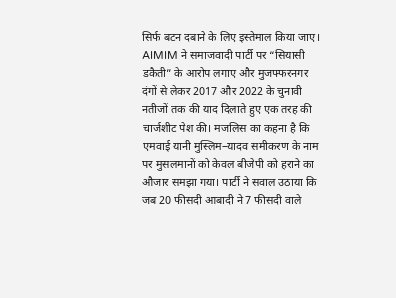सिर्फ बटन दबाने के लिए इस्तेमाल किया जाए। AIMIM ने समाजवादी पार्टी पर “सियासी डकैती” के आरोप लगाए और मुजफ्फरनगर दंगों से लेकर 2017 और 2022 के चुनावी नतीजों तक की याद दिलाते हुए एक तरह की चार्जशीट पेश की। मजलिस का कहना है कि एमवाई यानी मुस्लिम–यादव समीकरण के नाम पर मुसलमानों को केवल बीजेपी को हराने का औजार समझा गया। पार्टी ने सवाल उठाया कि जब 20 फीसदी आबादी ने 7 फीसदी वाले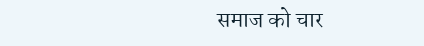समाज को चार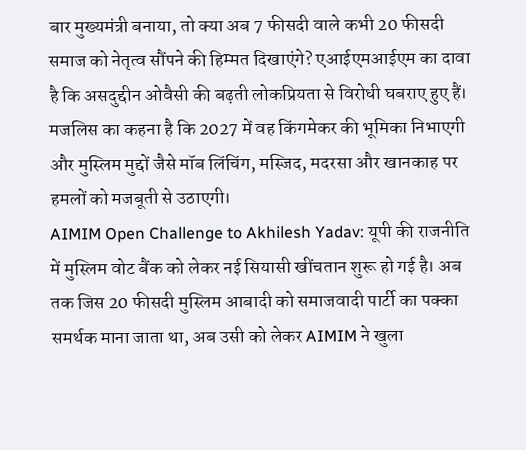बार मुख्यमंत्री बनाया, तो क्या अब 7 फीसदी वाले कभी 20 फीसदी समाज को नेतृत्व सौंपने की हिम्मत दिखाएंगे? एआईएमआईएम का दावा है कि असदुद्दीन ओवैसी की बढ़ती लोकप्रियता से विरोधी घबराए हुए हैं। मजलिस का कहना है कि 2027 में वह किंगमेकर की भूमिका निभाएगी और मुस्लिम मुद्दों जैसे मॉब लिंचिंग, मस्जिद, मदरसा और खानकाह पर हमलों को मजबूती से उठाएगी।
AIMIM Open Challenge to Akhilesh Yadav: यूपी की राजनीति में मुस्लिम वोट बैंक को लेकर नई सियासी खींचतान शुरू हो गई है। अब तक जिस 20 फीसदी मुस्लिम आबादी को समाजवादी पार्टी का पक्का समर्थक माना जाता था, अब उसी को लेकर AIMIM ने खुला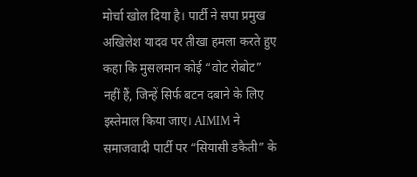मोर्चा खोल दिया है। पार्टी ने सपा प्रमुख अखिलेश यादव पर तीखा हमला करते हुए कहा कि मुसलमान कोई “वोट रोबोट” नहीं हैं, जिन्हें सिर्फ बटन दबाने के लिए इस्तेमाल किया जाए। AIMIM ने समाजवादी पार्टी पर “सियासी डकैती” के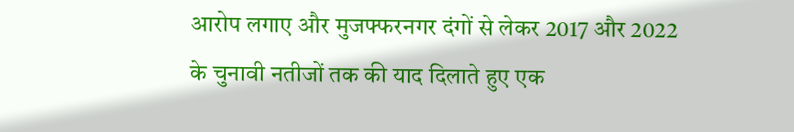आरोप लगाए और मुजफ्फरनगर दंगों से लेकर 2017 और 2022 के चुनावी नतीजों तक की याद दिलाते हुए एक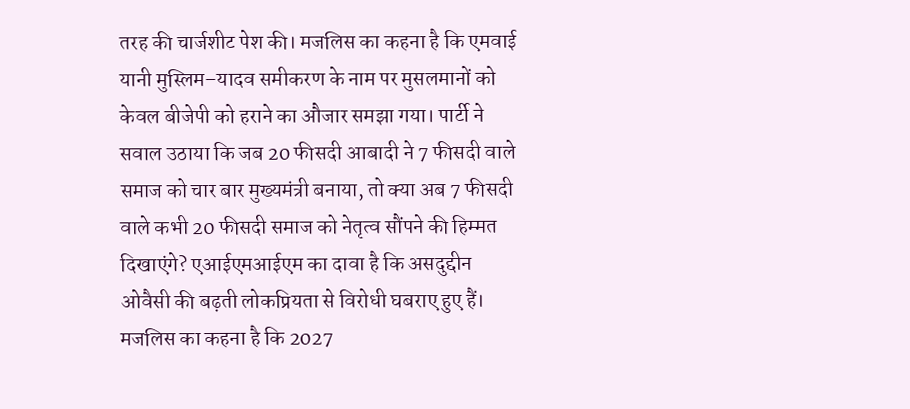तरह की चार्जशीट पेश की। मजलिस का कहना है कि एमवाई यानी मुस्लिम–यादव समीकरण के नाम पर मुसलमानों को केवल बीजेपी को हराने का औजार समझा गया। पार्टी ने सवाल उठाया कि जब 20 फीसदी आबादी ने 7 फीसदी वाले समाज को चार बार मुख्यमंत्री बनाया, तो क्या अब 7 फीसदी वाले कभी 20 फीसदी समाज को नेतृत्व सौंपने की हिम्मत दिखाएंगे? एआईएमआईएम का दावा है कि असदुद्दीन ओवैसी की बढ़ती लोकप्रियता से विरोधी घबराए हुए हैं। मजलिस का कहना है कि 2027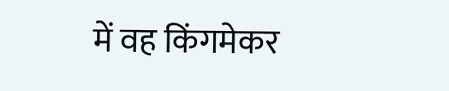में वह किंगमेकर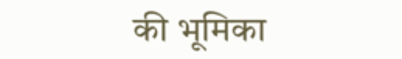की भूमिका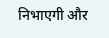निभाएगी और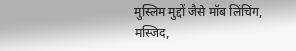मुस्लिम मुद्दों जैसे मॉब लिंचिंग, मस्जिद,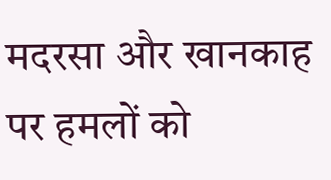मदरसा और खानकाह पर हमलों को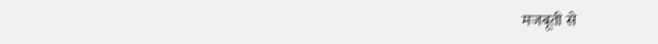मजबूती से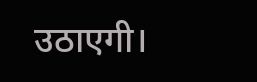उठाएगी।